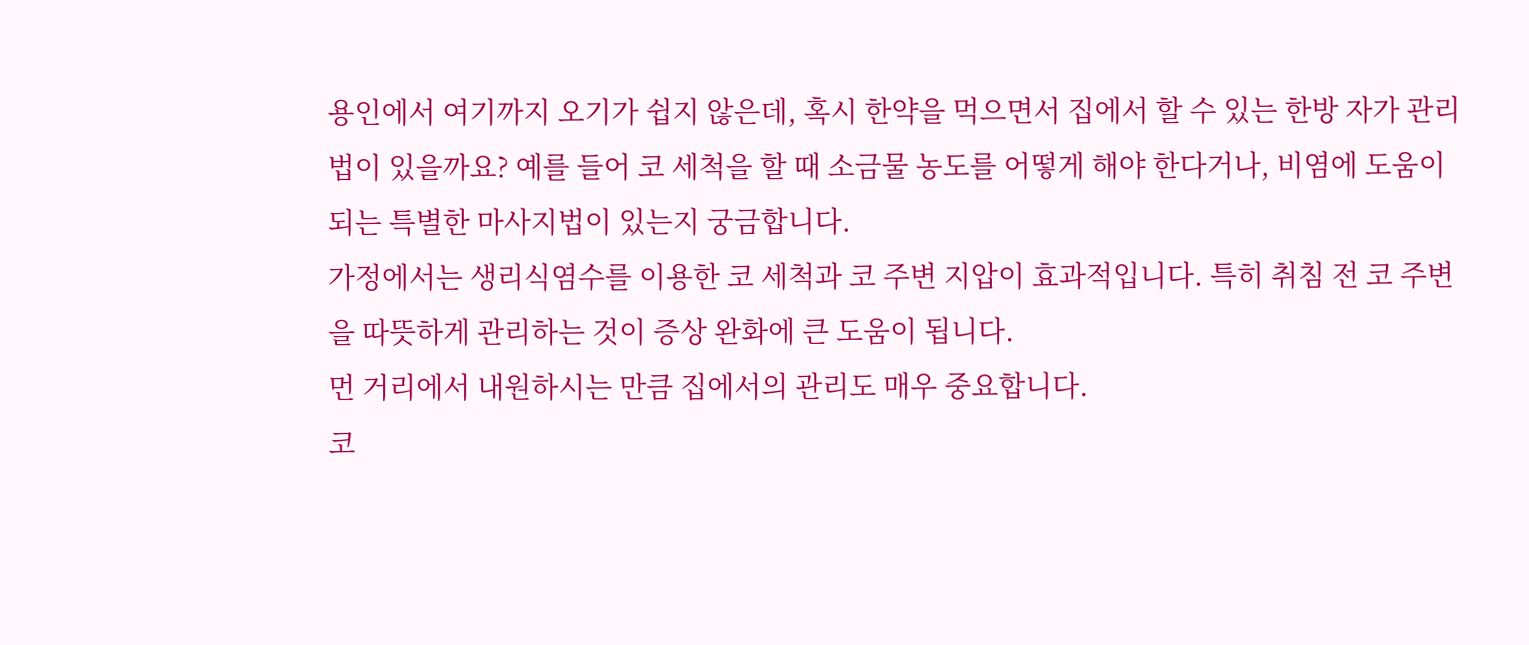용인에서 여기까지 오기가 쉽지 않은데, 혹시 한약을 먹으면서 집에서 할 수 있는 한방 자가 관리법이 있을까요? 예를 들어 코 세척을 할 때 소금물 농도를 어떻게 해야 한다거나, 비염에 도움이 되는 특별한 마사지법이 있는지 궁금합니다.
가정에서는 생리식염수를 이용한 코 세척과 코 주변 지압이 효과적입니다. 특히 취침 전 코 주변을 따뜻하게 관리하는 것이 증상 완화에 큰 도움이 됩니다.
먼 거리에서 내원하시는 만큼 집에서의 관리도 매우 중요합니다.
코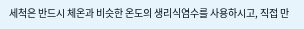세척은 반드시 체온과 비슷한 온도의 생리식염수를 사용하시고, 직접 만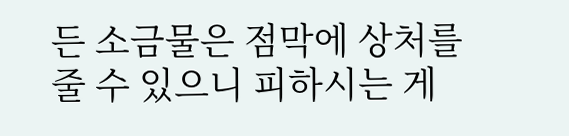든 소금물은 점막에 상처를 줄 수 있으니 피하시는 게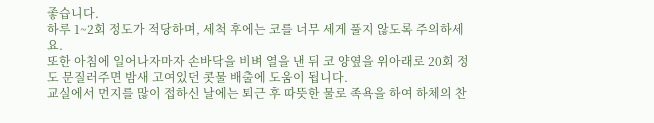좋습니다.
하루 1~2회 정도가 적당하며, 세척 후에는 코를 너무 세게 풀지 않도록 주의하세요.
또한 아침에 일어나자마자 손바닥을 비벼 열을 낸 뒤 코 양옆을 위아래로 20회 정도 문질러주면 밤새 고여있던 콧물 배출에 도움이 됩니다.
교실에서 먼지를 많이 접하신 날에는 퇴근 후 따뜻한 물로 족욕을 하여 하체의 찬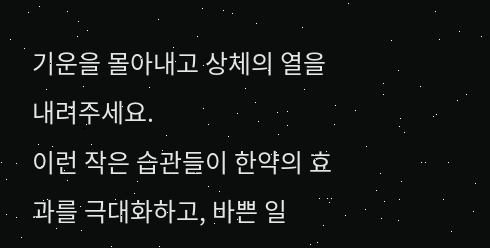기운을 몰아내고 상체의 열을 내려주세요.
이런 작은 습관들이 한약의 효과를 극대화하고, 바쁜 일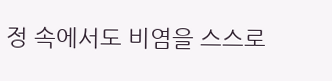정 속에서도 비염을 스스로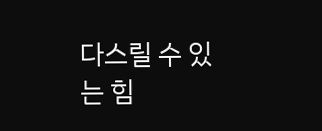다스릴 수 있는 힘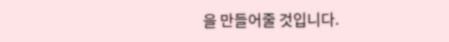을 만들어줄 것입니다.